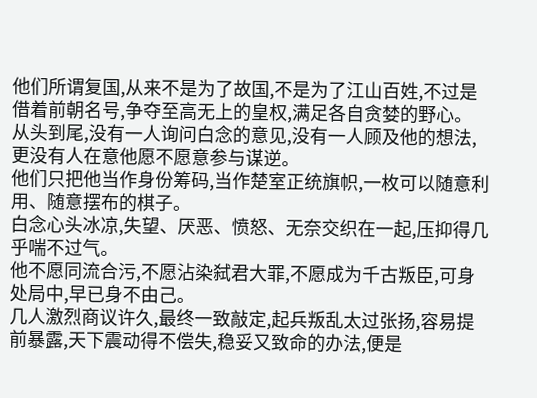他们所谓复国,从来不是为了故国,不是为了江山百姓,不过是借着前朝名号,争夺至高无上的皇权,满足各自贪婪的野心。
从头到尾,没有一人询问白念的意见,没有一人顾及他的想法,更没有人在意他愿不愿意参与谋逆。
他们只把他当作身份筹码,当作楚室正统旗帜,一枚可以随意利用、随意摆布的棋子。
白念心头冰凉,失望、厌恶、愤怒、无奈交织在一起,压抑得几乎喘不过气。
他不愿同流合污,不愿沾染弑君大罪,不愿成为千古叛臣,可身处局中,早已身不由己。
几人激烈商议许久,最终一致敲定,起兵叛乱太过张扬,容易提前暴露,天下震动得不偿失,稳妥又致命的办法,便是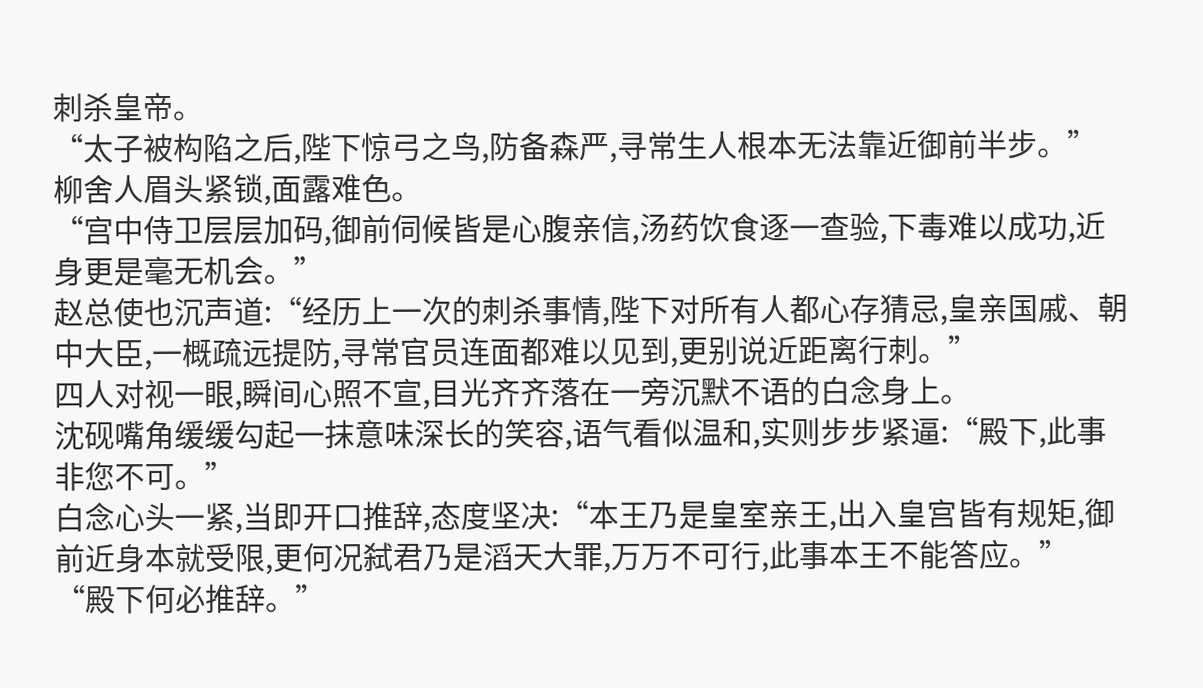刺杀皇帝。
“太子被构陷之后,陛下惊弓之鸟,防备森严,寻常生人根本无法靠近御前半步。”
柳舍人眉头紧锁,面露难色。
“宫中侍卫层层加码,御前伺候皆是心腹亲信,汤药饮食逐一查验,下毒难以成功,近身更是毫无机会。”
赵总使也沉声道:“经历上一次的刺杀事情,陛下对所有人都心存猜忌,皇亲国戚、朝中大臣,一概疏远提防,寻常官员连面都难以见到,更别说近距离行刺。”
四人对视一眼,瞬间心照不宣,目光齐齐落在一旁沉默不语的白念身上。
沈砚嘴角缓缓勾起一抹意味深长的笑容,语气看似温和,实则步步紧逼:“殿下,此事非您不可。”
白念心头一紧,当即开口推辞,态度坚决:“本王乃是皇室亲王,出入皇宫皆有规矩,御前近身本就受限,更何况弑君乃是滔天大罪,万万不可行,此事本王不能答应。”
“殿下何必推辞。”